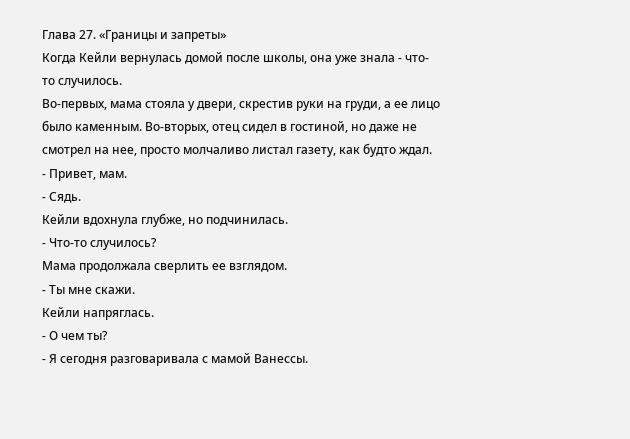Глава 27. «Границы и запреты»
Когда Кейли вернулась домой после школы, она уже знала - что-то случилось.
Во-первых, мама стояла у двери, скрестив руки на груди, а ее лицо было каменным. Во-вторых, отец сидел в гостиной, но даже не смотрел на нее, просто молчаливо листал газету, как будто ждал.
- Привет, мам.
- Сядь.
Кейли вдохнула глубже, но подчинилась.
- Что-то случилось?
Мама продолжала сверлить ее взглядом.
- Ты мне скажи.
Кейли напряглась.
- О чем ты?
- Я сегодня разговаривала с мамой Ванессы.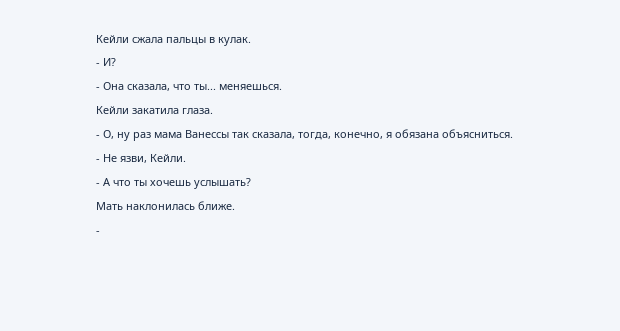Кейли сжала пальцы в кулак.
- И?
- Она сказала, что ты... меняешься.
Кейли закатила глаза.
- О, ну раз мама Ванессы так сказала, тогда, конечно, я обязана объясниться.
- Не язви, Кейли.
- А что ты хочешь услышать?
Мать наклонилась ближе.
-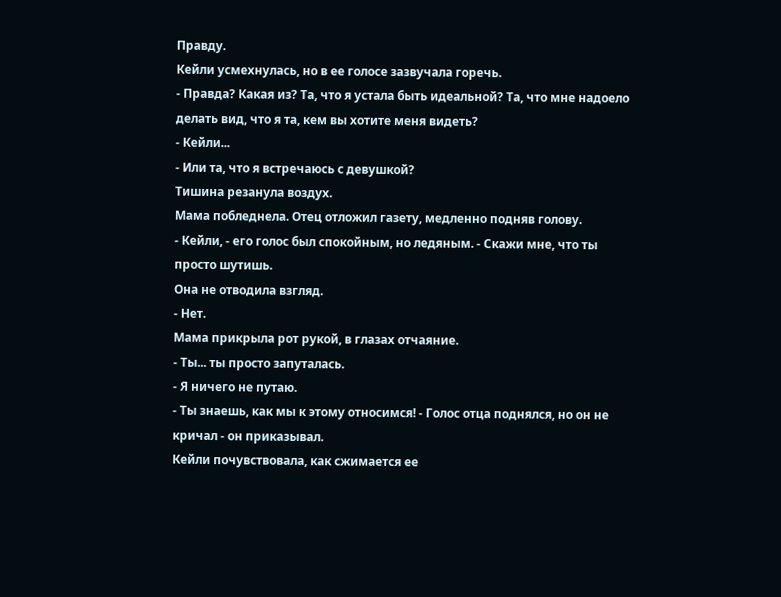Правду.
Кейли усмехнулась, но в ее голосе зазвучала горечь.
- Правда? Какая из? Та, что я устала быть идеальной? Та, что мне надоело делать вид, что я та, кем вы хотите меня видеть?
- Кейли...
- Или та, что я встречаюсь с девушкой?
Тишина резанула воздух.
Мама побледнела. Отец отложил газету, медленно подняв голову.
- Кейли, - его голос был спокойным, но ледяным. - Скажи мне, что ты просто шутишь.
Она не отводила взгляд.
- Нет.
Мама прикрыла рот рукой, в глазах отчаяние.
- Ты... ты просто запуталась.
- Я ничего не путаю.
- Ты знаешь, как мы к этому относимся! - Голос отца поднялся, но он не кричал - он приказывал.
Кейли почувствовала, как сжимается ее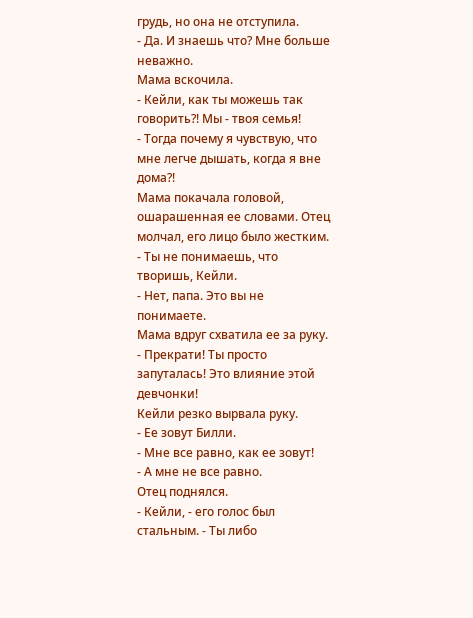грудь, но она не отступила.
- Да. И знаешь что? Мне больше неважно.
Мама вскочила.
- Кейли, как ты можешь так говорить?! Мы - твоя семья!
- Тогда почему я чувствую, что мне легче дышать, когда я вне дома?!
Мама покачала головой, ошарашенная ее словами. Отец молчал, его лицо было жестким.
- Ты не понимаешь, что творишь, Кейли.
- Нет, папа. Это вы не понимаете.
Мама вдруг схватила ее за руку.
- Прекрати! Ты просто запуталась! Это влияние этой девчонки!
Кейли резко вырвала руку.
- Ее зовут Билли.
- Мне все равно, как ее зовут!
- А мне не все равно.
Отец поднялся.
- Кейли, - его голос был стальным. - Ты либо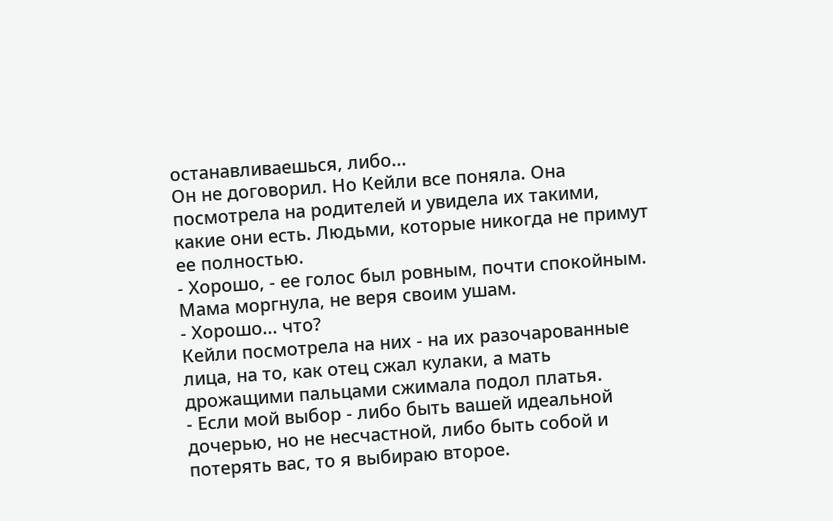останавливаешься, либо...
Он не договорил. Но Кейли все поняла. Она посмотрела на родителей и увидела их такими, какие они есть. Людьми, которые никогда не примут ее полностью.
- Хорошо, - ее голос был ровным, почти спокойным.
Мама моргнула, не веря своим ушам.
- Хорошо... что?
Кейли посмотрела на них - на их разочарованные лица, на то, как отец сжал кулаки, а мать дрожащими пальцами сжимала подол платья.
- Если мой выбор - либо быть вашей идеальной дочерью, но не несчастной, либо быть собой и потерять вас, то я выбираю второе.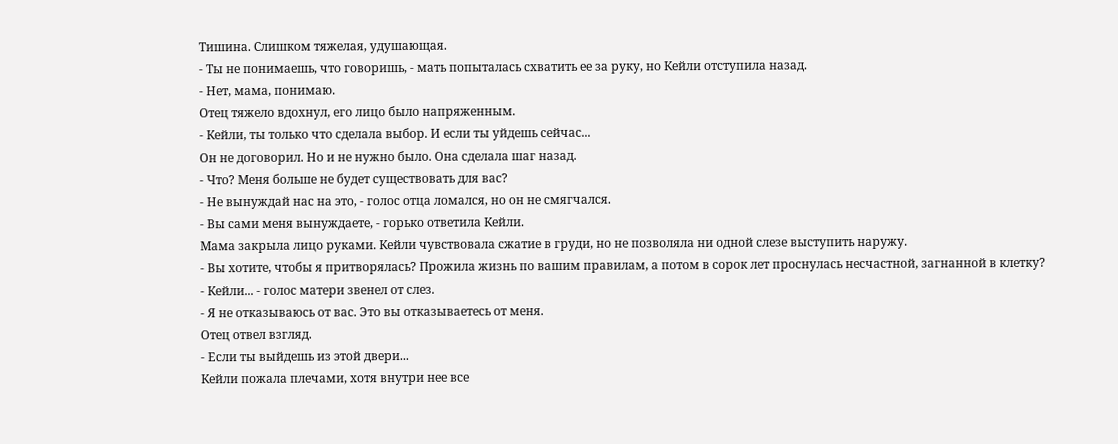Тишина. Слишком тяжелая, удушающая.
- Ты не понимаешь, что говоришь, - мать попыталась схватить ее за руку, но Кейли отступила назад.
- Нет, мама, понимаю.
Отец тяжело вдохнул, его лицо было напряженным.
- Кейли, ты только что сделала выбор. И если ты уйдешь сейчас...
Он не договорил. Но и не нужно было. Она сделала шаг назад.
- Что? Меня больше не будет существовать для вас?
- Не вынуждай нас на это, - голос отца ломался, но он не смягчался.
- Вы сами меня вынуждаете, - горько ответила Кейли.
Мама закрыла лицо руками. Кейли чувствовала сжатие в груди, но не позволяла ни одной слезе выступить наружу.
- Вы хотите, чтобы я притворялась? Прожила жизнь по вашим правилам, а потом в сорок лет проснулась несчастной, загнанной в клетку?
- Кейли... - голос матери звенел от слез.
- Я не отказываюсь от вас. Это вы отказываетесь от меня.
Отец отвел взгляд.
- Если ты выйдешь из этой двери...
Кейли пожала плечами, хотя внутри нее все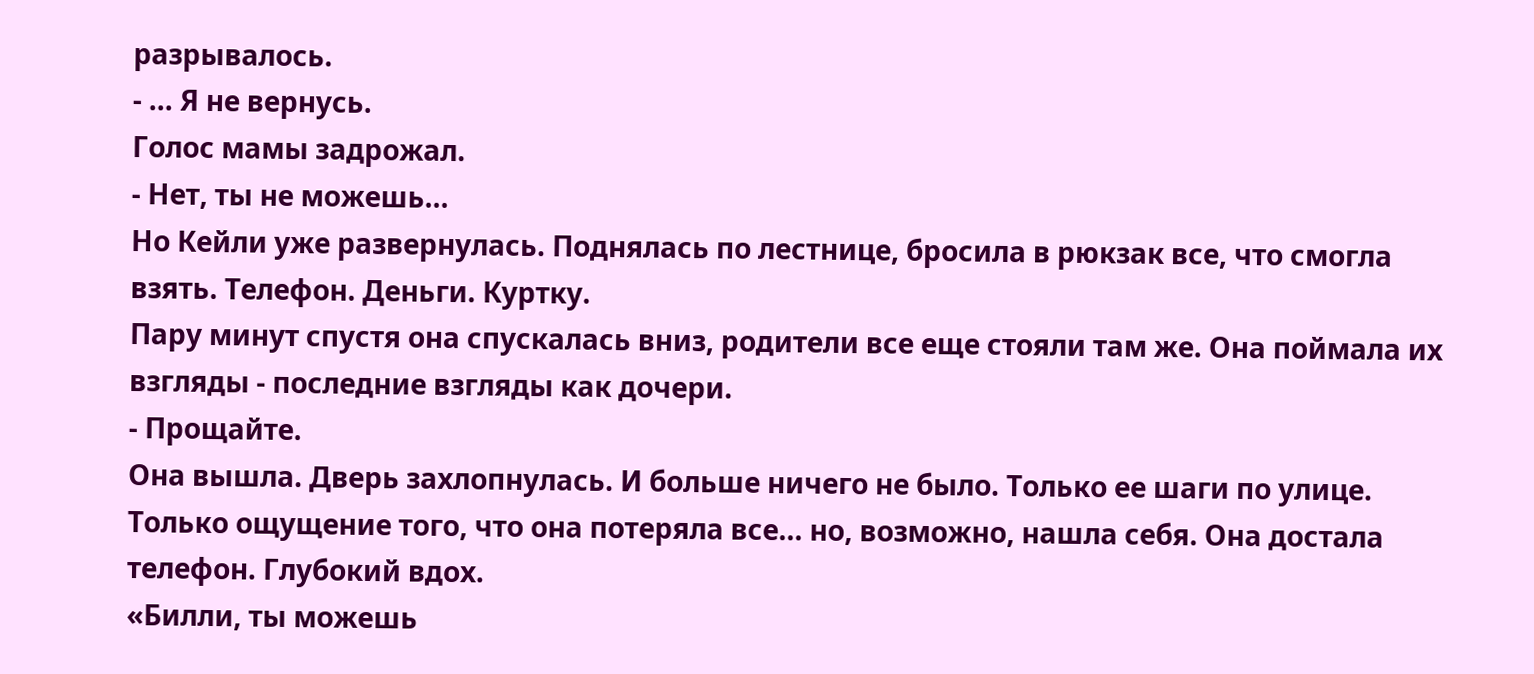разрывалось.
- ... Я не вернусь.
Голос мамы задрожал.
- Нет, ты не можешь...
Но Кейли уже развернулась. Поднялась по лестнице, бросила в рюкзак все, что смогла взять. Телефон. Деньги. Куртку.
Пару минут спустя она спускалась вниз, родители все еще стояли там же. Она поймала их взгляды - последние взгляды как дочери.
- Прощайте.
Она вышла. Дверь захлопнулась. И больше ничего не было. Только ее шаги по улице. Только ощущение того, что она потеряла все... но, возможно, нашла себя. Она достала телефон. Глубокий вдох.
«Билли, ты можешь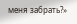меня забрать?»